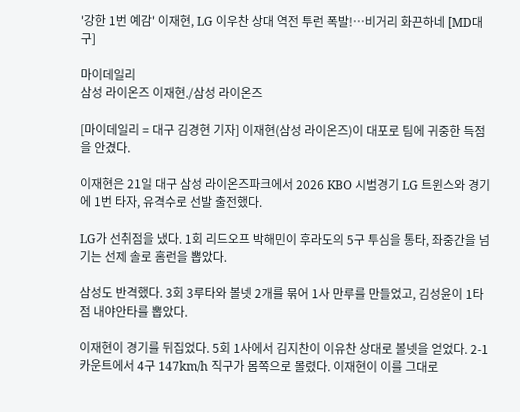'강한 1번 예감' 이재현, LG 이우찬 상대 역전 투런 폭발!…비거리 화끈하네 [MD대구]

마이데일리
삼성 라이온즈 이재현./삼성 라이온즈

[마이데일리 = 대구 김경현 기자] 이재현(삼성 라이온즈)이 대포로 팀에 귀중한 득점을 안겼다.

이재현은 21일 대구 삼성 라이온즈파크에서 2026 KBO 시범경기 LG 트윈스와 경기에 1번 타자, 유격수로 선발 출전했다.

LG가 선취점을 냈다. 1회 리드오프 박해민이 후라도의 5구 투심을 통타, 좌중간을 넘기는 선제 솔로 홈런을 뽑았다.

삼성도 반격했다. 3회 3루타와 볼넷 2개를 묶어 1사 만루를 만들었고, 김성윤이 1타점 내야안타를 뽑았다.

이재현이 경기를 뒤집었다. 5회 1사에서 김지찬이 이유찬 상대로 볼넷을 얻었다. 2-1 카운트에서 4구 147km/h 직구가 몸쪽으로 몰렸다. 이재현이 이를 그대로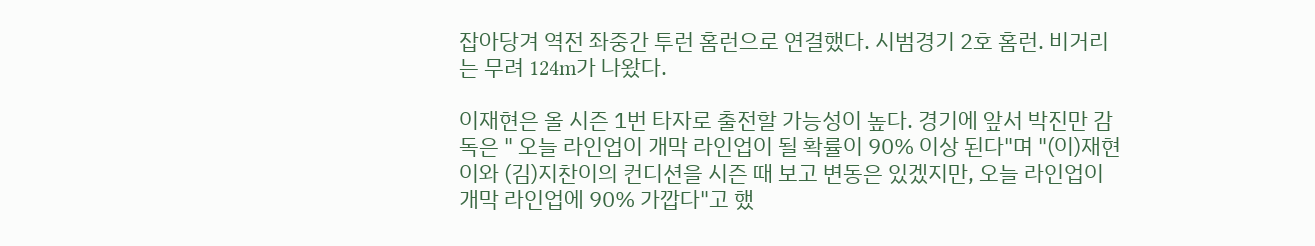잡아당겨 역전 좌중간 투런 홈런으로 연결했다. 시범경기 2호 홈런. 비거리는 무려 124m가 나왔다.

이재현은 올 시즌 1번 타자로 출전할 가능성이 높다. 경기에 앞서 박진만 감독은 " 오늘 라인업이 개막 라인업이 될 확률이 90% 이상 된다"며 "(이)재현이와 (김)지찬이의 컨디션을 시즌 때 보고 변동은 있겠지만, 오늘 라인업이 개막 라인업에 90% 가깝다"고 했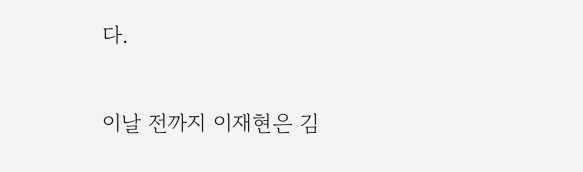다.

이날 전까지 이재현은 김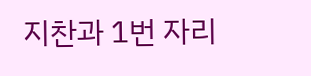지찬과 1번 자리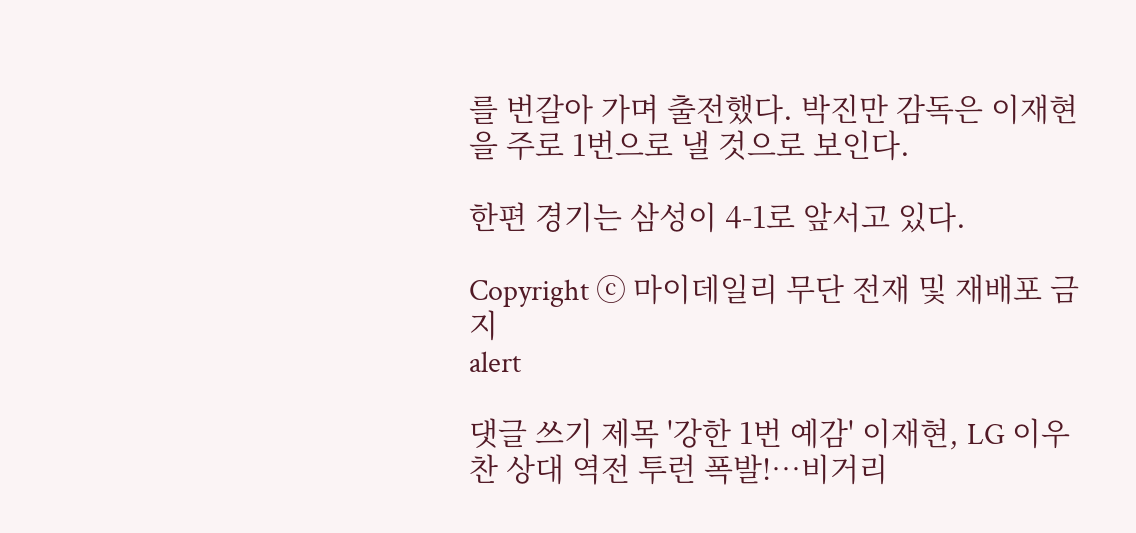를 번갈아 가며 출전했다. 박진만 감독은 이재현을 주로 1번으로 낼 것으로 보인다.

한편 경기는 삼성이 4-1로 앞서고 있다.

Copyright ⓒ 마이데일리 무단 전재 및 재배포 금지
alert

댓글 쓰기 제목 '강한 1번 예감' 이재현, LG 이우찬 상대 역전 투런 폭발!…비거리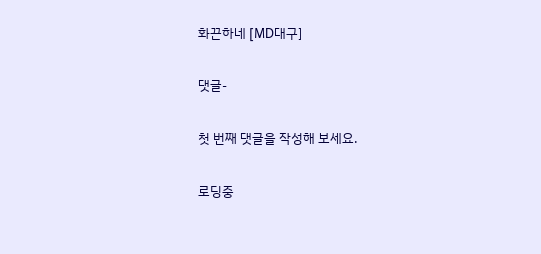화끈하네 [MD대구]

댓글-

첫 번째 댓글을 작성해 보세요.

로딩중